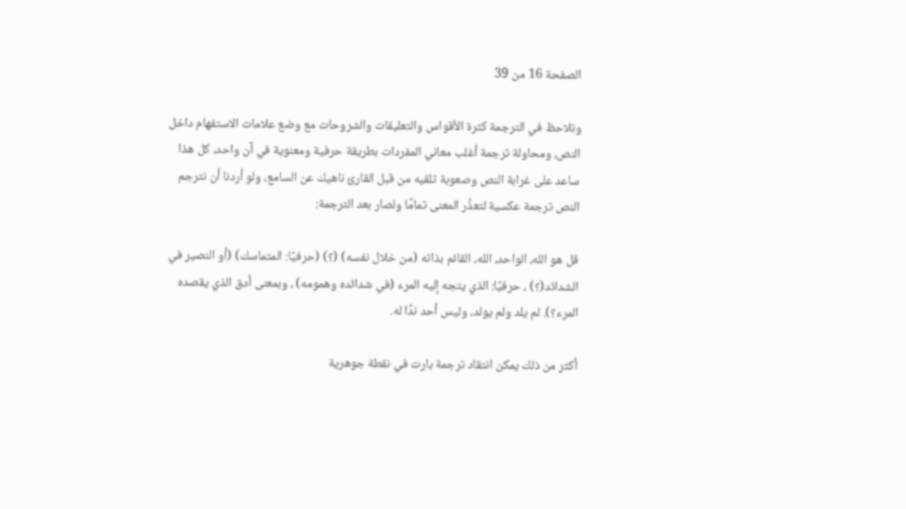الصفحة 16 من 39

ونلاحظ في الترجمة كثرة الأقواس والتعليقات والشروحات مع وضع علامات الاستفهام داخل النص، ومحاولة ترجمة أغلب معاني المفردات بطريقة حرفية ومعنوية في آن واحد، كل هذا ساعد على غرابة النص وصعوبة تلقيه من قبل القارئ ناهيك عن السامع، ولو أردنا أن نترجم النص ترجمة عكسية لتعذَّر المعنى تمامًا ولصار بعد الترجمة:

قل هو الله، الواحد، الله، القائم بذاته (من خلال نفسه) (؟) (حرفيًا: المتماسك) (أو النصير في الشدائد(؟) ، حرفيًا: الذي يتجه إليه المرء (في شدائده وهمومه) ، وبمعنى أدق الذي يقصده المرء؟). لم يلد ولم يولد، وليس أحد ندًا له.

أكثر من ذلك يمكن انتقاد ترجمة بارت في نقطة جوهرية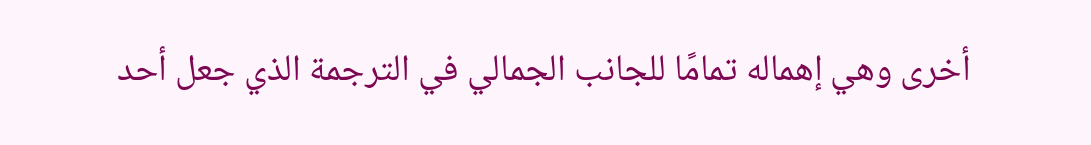أخرى وهي إهماله تمامًا للجانب الجمالي في الترجمة الذي جعل أحد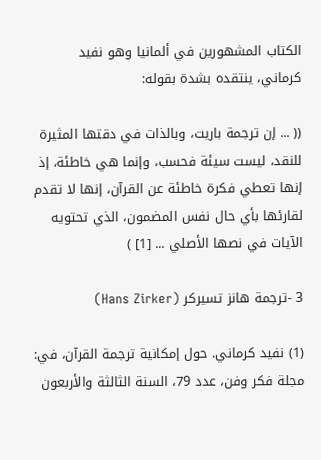الكتاب المشهورين في ألمانيا وهو نفيد كرماني، ينتقده بشدة بقوله:

(( ... إن ترجمة باريت، وبالذات في دقتها المثيرة للنقد، ليست سيئة فحسب، وإنما هي خاطئة، إذ إنها تعطي فكرة خاطئة عن القرآن، إنها لا تقدم لقارئها بأي حال نفس المضمون، الذي تحتويه الآيات في نصها الأصلي ... [1] )

3 -ترجمة هانز تسيركر (Hans Zirker)

(1) نفيد كرماني. حول إمكانية ترجمة القرآن، في: مجلة فكر وفن، عدد 79، السنة الثالثة والأربعون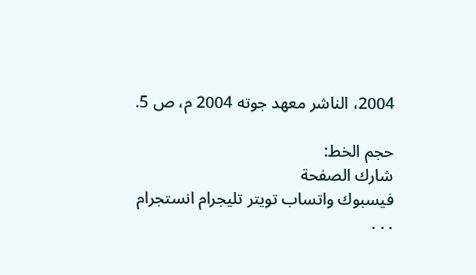2004، الناشر معهد جوته 2004 م، ص 5.

حجم الخط:
شارك الصفحة
فيسبوك واتساب تويتر تليجرام انستجرام
. . .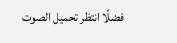فضلًا انتظر تحميل الصوت